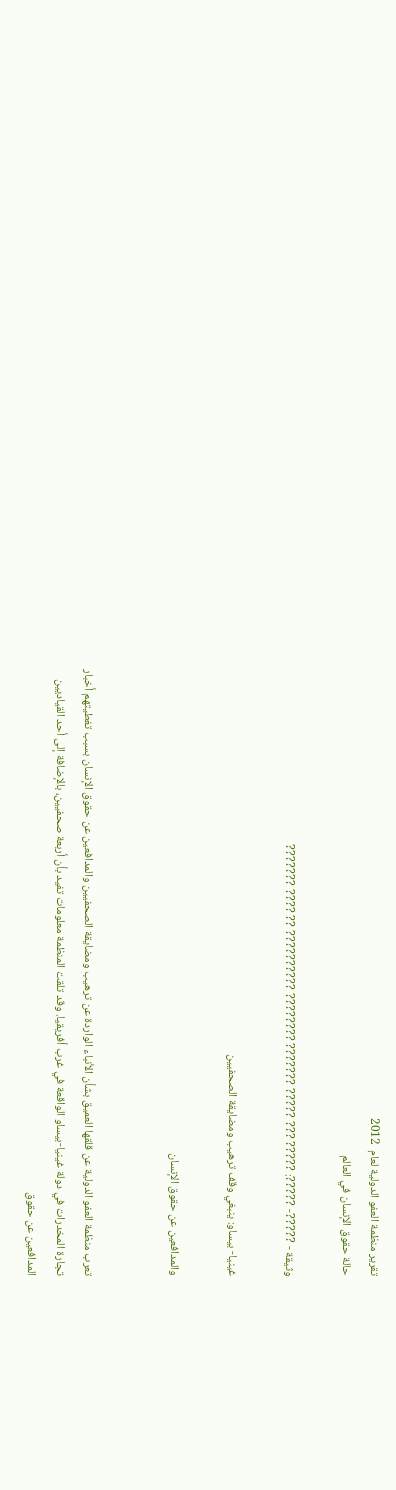تقرير منظمة العفو الدولية لعام  2012
حالة حقوق الإنسان في العالم

وثيقة - ?????- ?????: ????? ??? ????? ??????? ???????? ?????????? ?? ???? ???????

غينيا- بيساو: ينبغي وقف ترهيب ومضايقة الصحفيين

والمدافعين عن حقوق الإنسان


تعرب منظمة العفو الدولية عن قلقها العميق بشأن الأنباء الواردة عن ترهيب ومضايقة الصحفيين والمدافعين عن حقوق الإنسان بسبب تغطيتهم أخبار تجارة المخدرات في دولة غينيا-بيساو الواقعة في غرب أفريقيا. وقد تلقت المنظمة معلومات تفيد بأن أربعة صحفيين، بالإضافة إلى أحد القياديين المدافعين عن حقوق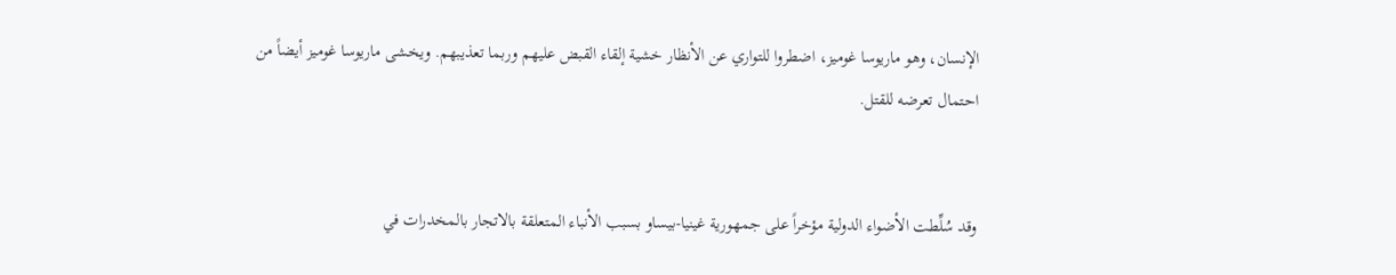الإنسان، وهو ماريوسا غوميز، اضطروا للتواري عن الأنظار خشية إلقاء القبض عليهم وربما تعذيبهم. ويخشى ماريوسا غوميز أيضاً من احتمال تعرضه للقتل.


وقد سُلِّطت الأضواء الدولية مؤخراً على جمهورية غينيا-بيساو بسبب الأنباء المتعلقة بالاتجار بالمخدرات في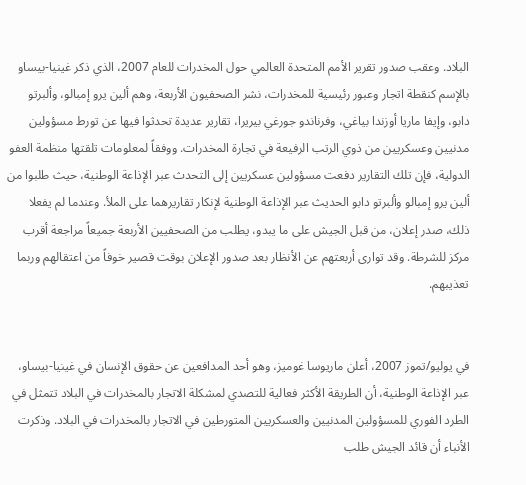البلاد. وعقب صدور تقرير الأمم المتحدة العالمي حول المخدرات للعام 2007، الذي ذكر غينيا-بيساو بالإسم كنقطة اتجار وعبور رئيسية للمخدرات، نشر الصحفيون الأربعة، وهم ألين يرو إمبالو، وألبرتو دابو، وإيفا ماريا أوزندا بياغي، وفرناندو جورغي بيريرا، تقارير عديدة تحدثوا فيها عن تورط مسؤولين مدنيين وعسكريين من ذوي الرتب الرفيعة في تجارة المخدرات. ووفقاً لمعلومات تلقتها منظمة العفو الدولية، فإن تلك التقارير دفعت مسؤولين عسكريين إلى التحدث عبر الإذاعة الوطنية، حيث طلبوا من ألين يرو إمبالو وألبرتو دابو الحديث عبر الإذاعة الوطنية لإنكار تقاريرهما على الملأ. وعندما لم يفعلا ذلك، صدر إعلان، من قبل الجيش على ما يبدو، يطلب من الصحفيين الأربعة جميعاً مراجعة أقرب مركز للشرطة. وقد توارى أربعتهم عن الأنظار بعد صدور الإعلان بوقت قصير خوفاً من اعتقالهم وربما تعذيبهم.


في يوليو/تموز 2007، أعلن ماريوسا غوميز، وهو أحد المدافعين عن حقوق الإنسان في غينيا-بيساو، عبر الإذاعة الوطنية، أن الطريقة الأكثر فعالية للتصدي لمشكلة الاتجار بالمخدرات في البلاد تتمثل في الطرد الفوري للمسؤولين المدنيين والعسكريين المتورطين في الاتجار بالمخدرات في البلاد. وذكرت الأنباء أن قائد الجيش طلب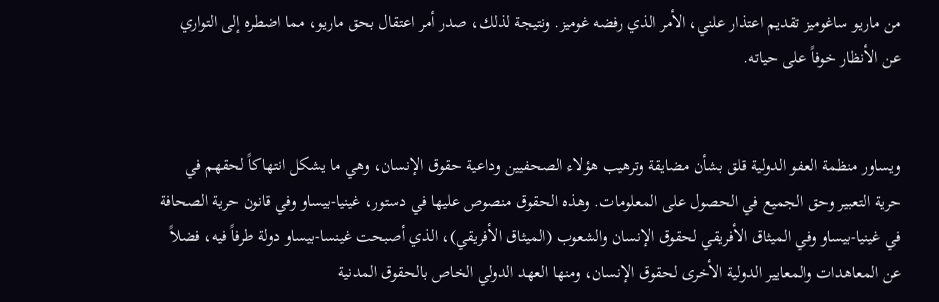من ماريو ساغوميز تقديم اعتذار علني، الأمر الذي رفضه غوميز. ونتيجة لذلك، صدر أمر اعتقال بحق ماريو، مما اضطره إلى التواري عن الأنظار خوفاً على حياته.


ويساور منظمة العفو الدولية قلق بشأن مضايقة وترهيب هؤلاء الصحفيين وداعية حقوق الإنسان، وهي ما يشكل انتهاكاً لحقهم في حرية التعبير وحق الجميع في الحصول على المعلومات. وهذه الحقوق منصوص عليها في دستور، غينيا-بيساو وفي قانون حرية الصحافة في غينيا-بيساو وفي الميثاق الأفريقي لحقوق الإنسان والشعوب (الميثاق الأفريقي)، الذي أصبحت غينسا-بيساو دولة طرفاً فيه، فضلاً عن المعاهدات والمعايير الدولية الأخرى لحقوق الإنسان، ومنها العهد الدولي الخاص بالحقوق المدنية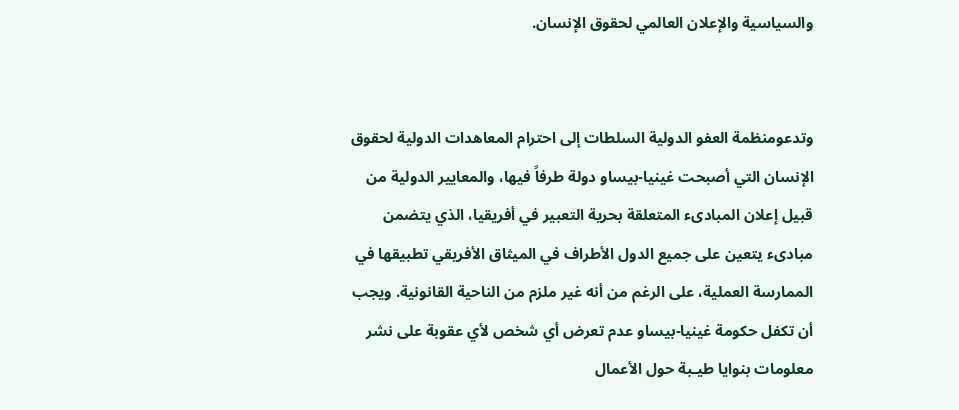والسياسية والإعلان العالمي لحقوق الإنسان.


وتدعومنظمة العفو الدولية السلطات إلى احترام المعاهدات الدولية لحقوق الإنسان التي أصبحت غينيا-بيساو دولة طرفاً فيها، والمعايير الدولية من قبيل إعلان المبادىء المتعلقة بحرية التعبير في أفريقيا، الذي يتضمن مبادىء يتعين على جميع الدول الأطراف في الميثاق الأفريقي تطبيقها في الممارسة العملية، على الرغم من أنه غير ملزم من الناحية القانونية. ويجب أن تكفل حكومة غينيا-بيساو عدم تعرض أي شخص لأي عقوبة على نشر معلومات بنوايا طيـبة حول الأعمال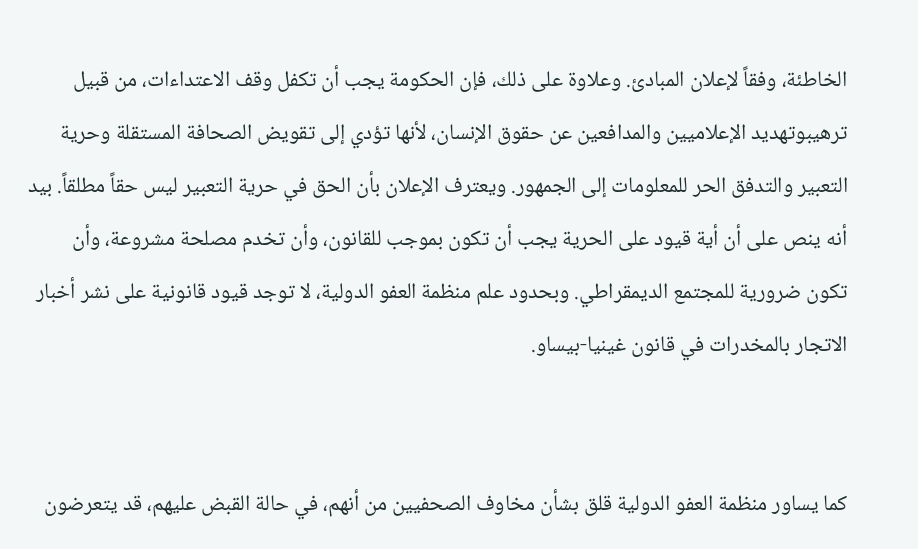الخاطئة، وفقاً لإعلان المبادئ. وعلاوة على ذلك، فإن الحكومة يجب أن تكفل وقف الاعتداءات، من قبيل ترهيبوتهديد الإعلاميين والمدافعين عن حقوق الإنسان، لأنها تؤدي إلى تقويض الصحافة المستقلة وحرية التعبير والتدفق الحر للمعلومات إلى الجمهور. ويعترف الإعلان بأن الحق في حرية التعبير ليس حقاً مطلقاً. بيد أنه ينص على أن أية قيود على الحرية يجب أن تكون بموجب للقانون، وأن تخدم مصلحة مشروعة، وأن تكون ضرورية للمجتمع الديمقراطي. وبحدود علم منظمة العفو الدولية، لا توجد قيود قانونية على نشر أخبار الاتجار بالمخدرات في قانون غينيا-بيساو.


كما يساور منظمة العفو الدولية قلق بشأن مخاوف الصحفيين من أنهم، في حالة القبض عليهم، قد يتعرضون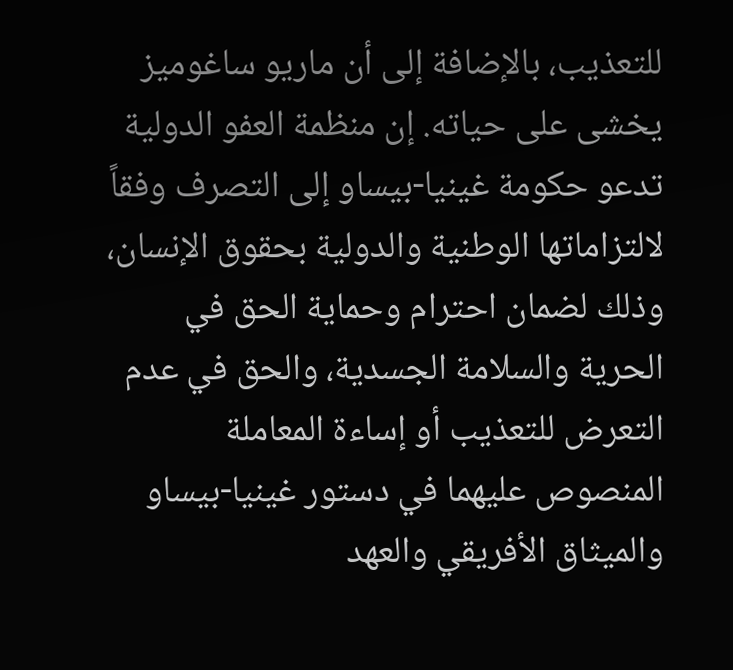للتعذيب، بالإضافة إلى أن ماريو ساغوميز يخشى على حياته. إن منظمة العفو الدولية تدعو حكومة غينيا-بيساو إلى التصرف وفقاً لالتزاماتها الوطنية والدولية بحقوق الإنسان، وذلك لضمان احترام وحماية الحق في الحرية والسلامة الجسدية، والحق في عدم التعرض للتعذيب أو إساءة المعاملة المنصوص عليهما في دستور غينيا-بيساو والميثاق الأفريقي والعهد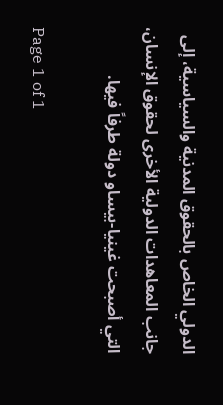الدولي الخاص بالحقوق المدنية والسياسية، إلى جانب المعاهدات الدولية الأخرى لحقوق الإنسان، التي أصبحت غينيا-بيساو دولة طرفاً فيها.

Page 1 of 1